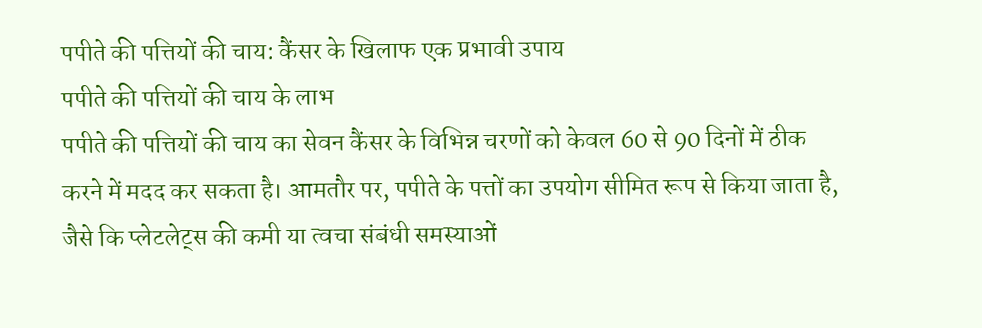पपीते की पत्तियों की चाय: कैंसर के खिलाफ एक प्रभावी उपाय
पपीते की पत्तियों की चाय के लाभ
पपीते की पत्तियों की चाय का सेवन कैंसर के विभिन्न चरणों को केवल 60 से 90 दिनों में ठीक करने में मदद कर सकता है। आमतौर पर, पपीते के पत्तों का उपयोग सीमित रूप से किया जाता है, जैसे कि प्लेटलेट्स की कमी या त्वचा संबंधी समस्याओं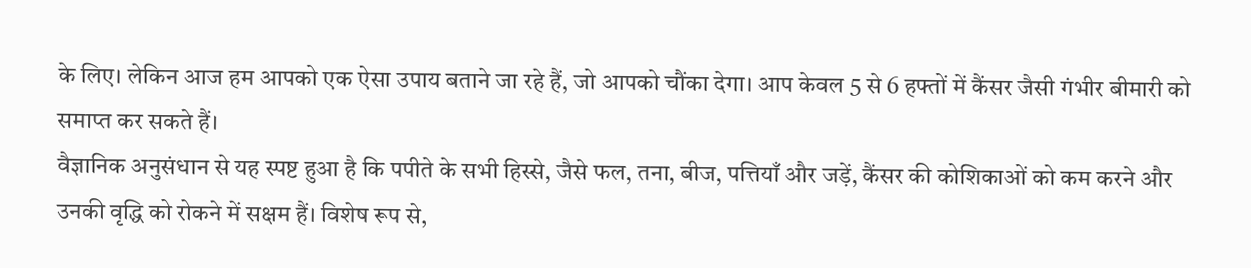के लिए। लेकिन आज हम आपको एक ऐसा उपाय बताने जा रहे हैं, जो आपको चौंका देगा। आप केवल 5 से 6 हफ्तों में कैंसर जैसी गंभीर बीमारी को समाप्त कर सकते हैं।
वैज्ञानिक अनुसंधान से यह स्पष्ट हुआ है कि पपीते के सभी हिस्से, जैसे फल, तना, बीज, पत्तियाँ और जड़ें, कैंसर की कोशिकाओं को कम करने और उनकी वृद्धि को रोकने में सक्षम हैं। विशेष रूप से,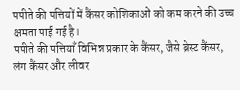पपीते की पत्तियों में कैंसर कोशिकाओं को कम करने की उच्च क्षमता पाई गई है।
पपीते की पत्तियाँ विभिन्न प्रकार के कैंसर, जैसे ब्रेस्ट कैंसर, लंग कैंसर और लीवर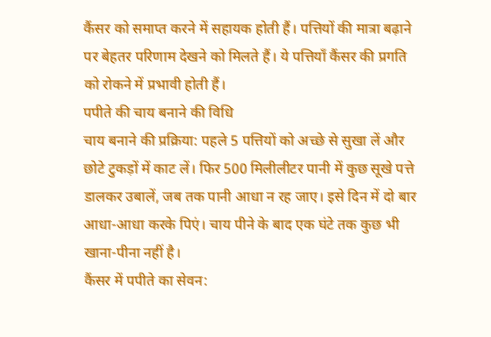कैंसर को समाप्त करने में सहायक होती हैं। पत्तियों की मात्रा बढ़ाने पर बेहतर परिणाम देखने को मिलते हैं। ये पत्तियाँ कैंसर की प्रगति को रोकने में प्रभावी होती हैं।
पपीते की चाय बनाने की विधि
चाय बनाने की प्रक्रिया: पहले 5 पत्तियों को अच्छे से सुखा लें और छोटे टुकड़ों में काट लें। फिर 500 मिलीलीटर पानी में कुछ सूखे पत्ते डालकर उबालें, जब तक पानी आधा न रह जाए। इसे दिन में दो बार आधा-आधा करके पिएं। चाय पीने के बाद एक घंटे तक कुछ भी खाना-पीना नहीं है।
कैंसर में पपीते का सेवन: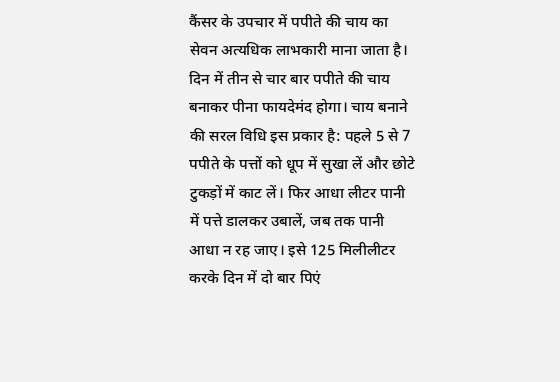कैंसर के उपचार में पपीते की चाय का सेवन अत्यधिक लाभकारी माना जाता है। दिन में तीन से चार बार पपीते की चाय बनाकर पीना फायदेमंद होगा। चाय बनाने की सरल विधि इस प्रकार है: पहले 5 से 7 पपीते के पत्तों को धूप में सुखा लें और छोटे टुकड़ों में काट लें। फिर आधा लीटर पानी में पत्ते डालकर उबालें, जब तक पानी आधा न रह जाए। इसे 125 मिलीलीटर करके दिन में दो बार पिएं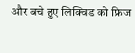और बचे हुए लिक्विड को फ्रिज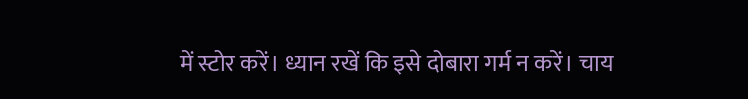में स्टोर करें। ध्यान रखें कि इसे दोबारा गर्म न करें। चाय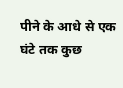पीने के आधे से एक घंटे तक कुछ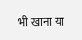भी खाना या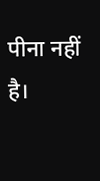पीना नहीं है।